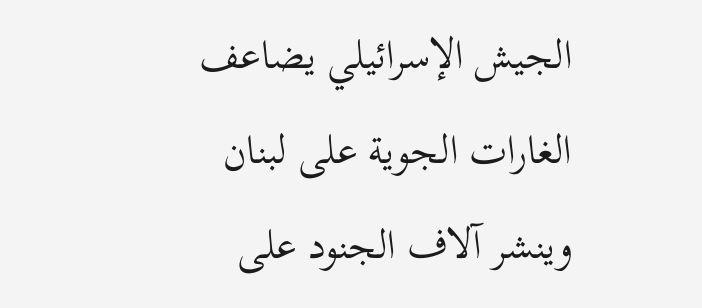الجيش الإسرائيلي يضاعف الغارات الجوية على لبنان وينشر آلاف الجنود على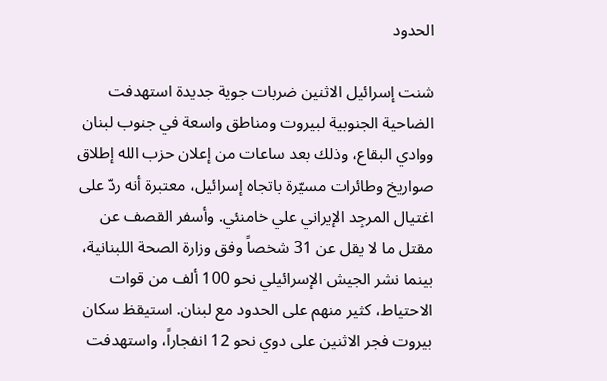الحدود

شنت إسرائيل الاثنين ضربات جوية جديدة استهدفت الضاحية الجنوبية لبيروت ومناطق واسعة في جنوب لبنان ووادي البقاع، وذلك بعد ساعات من إعلان حزب الله إطلاق صواريخ وطائرات مسيّرة باتجاه إسرائيل، معتبرة أنه ردّ على اغتيال المرجِد الإيراني علي خامنئي. وأسفر القصف عن مقتل ما لا يقل عن 31 شخصاً وفق وزارة الصحة اللبنانية، بينما نشر الجيش الإسرائيلي نحو 100 ألف من قوات الاحتياط، كثير منهم على الحدود مع لبنان. استيقظ سكان بيروت فجر الاثنين على دوي نحو 12 انفجاراً، واستهدفت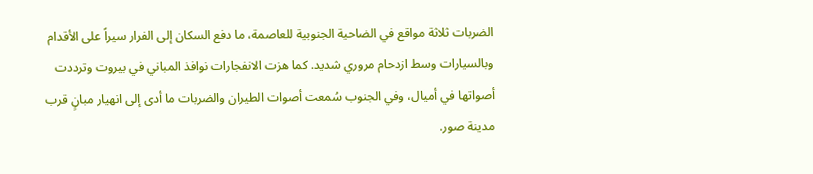الضربات ثلاثة مواقع في الضاحية الجنوبية للعاصمة، ما دفع السكان إلى الفرار سيراً على الأقدام وبالسيارات وسط ازدحام مروري شديد. كما هزت الانفجارات نوافذ المباني في بيروت وترددت أصواتها في أميال، وفي الجنوب سُمعت أصوات الطيران والضربات ما أدى إلى انهيار مبانٍ قرب مدينة صور.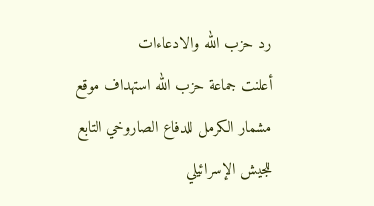رد حزب الله والادعاءات
أعلنت جماعة حزب الله استهداف موقع مشمار الكرمل للدفاع الصاروخي التابع للجيش الإسرائيلي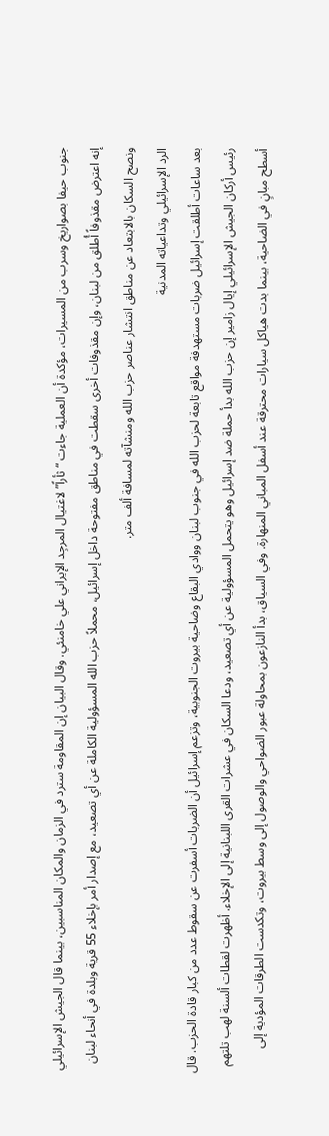جنوب حيفا بصواريخ وسرب من المسيرات، مؤكدة أن العملية جاءت “ثأراً” لاغتيال المرجِد الإيراني علي خامنئي. وقال البيان إن المقاومة سترد في الزمان والمكان المناسبين، بينما قال الجيش الإسرائيلي إنه اعترض مقذوفاً أُطلق من لبنان، وإن مقذوفات أخرى سقطت في مناطق مفتوحة داخل إسرائيل، محملاً حزب الله المسؤولية الكاملة عن أي تصعيد، مع إصدار أمر بإخلاء 55 قرية وبلدة في أنحاء لبنان ونصح السكان بالابتعاد عن مناطق انتشار عناصر حزب الله ومنشآته لمسافة ألف متر.
الرد الإسرائيلي وتداعياته المدنية
بعد ساعات أطلقت إسرائيل ضربات مستهدفة مواقع تابعة لحزب الله في جنوب لبنان ووادي البقاع وضاحية بيروت الجنوبية، وتزعم إسرائيل أن الضربات أسفرت عن سقوط عدد من كبار قادة الحزب. قال رئيس أركان الجيش الإسرائيلي إيال زامير إن حزب الله بدأ حملة ضد إسرائيل وهو يتحمل المسؤولية عن أي تصعيد، ودعا السكان في عشرات القرى اللبنانية إلى الإخلاء. أظهرت لقطات ألسنة لهب تلتهم أسطح مبانٍ في الضاحية، بينما بدت هياكل سيارات محترقة عند أسفل المباني المنهارة. وفي السياق، بدأ النازعون بمحاولة عبور الضواحي والوصول إلى وسط بيروت، وتكدست الطرقات المؤدية إلى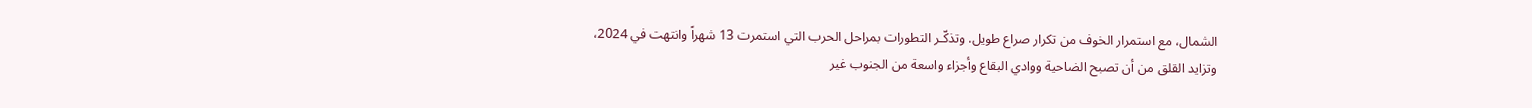الشمال، مع استمرار الخوف من تكرار صراع طويل. وتذكّـر التطورات بمراحل الحرب التي استمرت 13 شهراً وانتهت في 2024، وتزايد القلق من أن تصبح الضاحية ووادي البقاع وأجزاء واسعة من الجنوب غير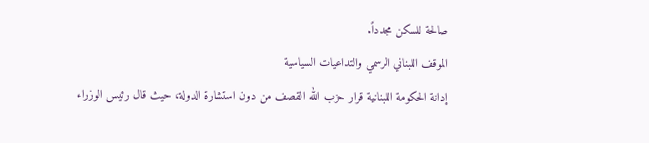صالحة للسكن مجدداً.
الموقف اللبناني الرسمي والتداعيات السياسية
إدانة الحكومة اللبنانية قرار حزب الله القصف من دون استشارة الدولة، حيث قال رئيس الوزراء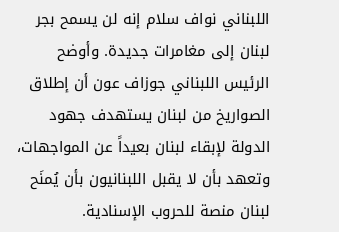اللبناني نواف سلام إنه لن يسمح بجر لبنان إلى مغامرات جديدة. وأوضح الرئيس اللبناني جوزاف عون أن إطلاق الصواريخ من لبنان يستهدف جهود الدولة لإبقاء لبنان بعيداً عن المواجهات، وتعهد بأن لا يقبل اللبنانيون بأن يُمنَح لبنان منصة للحروب الإسنادية.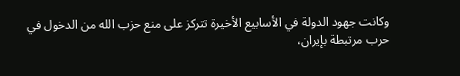وكانت جهود الدولة في الأسابيع الأخيرة تتركز على منع حزب الله من الدخول في حرب مرتبطة بإيران،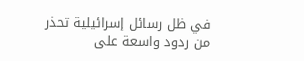في ظل رسائل إسرائيلية تحذر من ردود واسعة على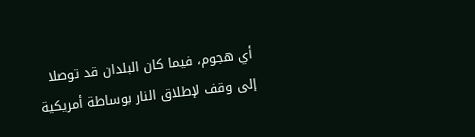أي هجوم، فيما كان البلدان قد توصلا إلى وقف لإطلاق النار بوساطة أمريكية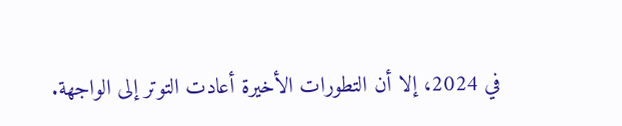في 2024، إلا أن التطورات الأخيرة أعادت التوتر إلى الواجهة.